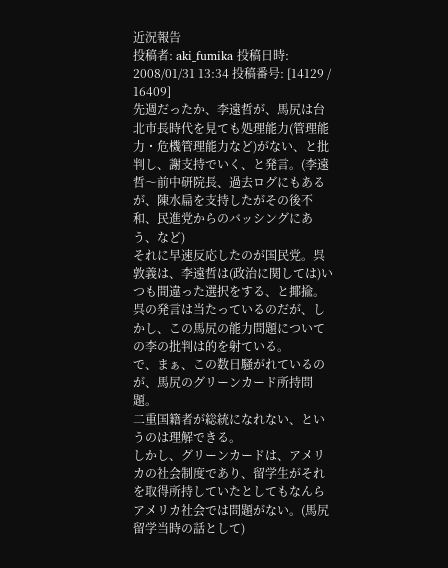近況報告
投稿者: aki_fumika 投稿日時: 2008/01/31 13:34 投稿番号: [14129 / 16409]
先週だったか、李遠哲が、馬尻は台北市長時代を見ても処理能力(管理能力・危機管理能力など)がない、と批判し、謝支持でいく、と発言。(李遠哲〜前中研院長、過去ログにもあるが、陳水扁を支持したがその後不和、民進党からのバッシングにあう、など)
それに早速反応したのが国民党。呉敦義は、李遠哲は(政治に関しては)いつも間違った選択をする、と揶揄。
呉の発言は当たっているのだが、しかし、この馬尻の能力問題についての李の批判は的を射ている。
で、まぁ、この数日騒がれているのが、馬尻のグリーンカード所持問題。
二重国籍者が総統になれない、というのは理解できる。
しかし、グリーンカードは、アメリカの社会制度であり、留学生がそれを取得所持していたとしてもなんらアメリカ社会では問題がない。(馬尻留学当時の話として)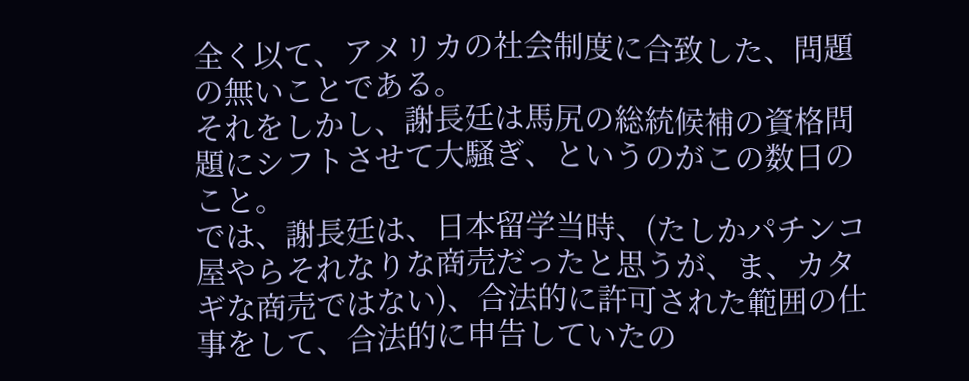全く以て、アメリカの社会制度に合致した、問題の無いことである。
それをしかし、謝長廷は馬尻の総統候補の資格問題にシフトさせて大騒ぎ、というのがこの数日のこと。
では、謝長廷は、日本留学当時、(たしかパチンコ屋やらそれなりな商売だったと思うが、ま、カタギな商売ではない)、合法的に許可された範囲の仕事をして、合法的に申告していたの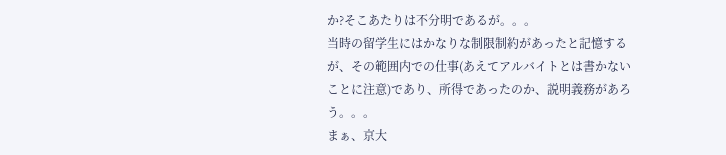か?そこあたりは不分明であるが。。。
当時の留学生にはかなりな制限制約があったと記憶するが、その範囲内での仕事(あえてアルバイトとは書かないことに注意)であり、所得であったのか、説明義務があろう。。。
まぁ、京大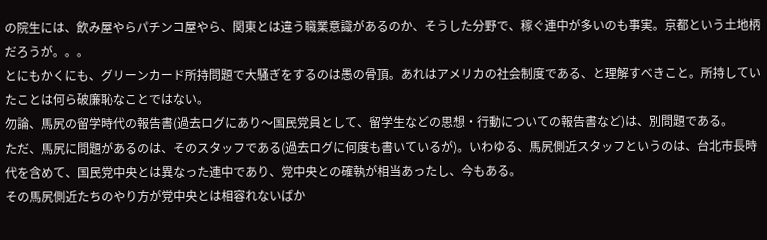の院生には、飲み屋やらパチンコ屋やら、関東とは違う職業意識があるのか、そうした分野で、稼ぐ連中が多いのも事実。京都という土地柄だろうが。。。
とにもかくにも、グリーンカード所持問題で大騒ぎをするのは愚の骨頂。あれはアメリカの社会制度である、と理解すべきこと。所持していたことは何ら破廉恥なことではない。
勿論、馬尻の留学時代の報告書(過去ログにあり〜国民党員として、留学生などの思想・行動についての報告書など)は、別問題である。
ただ、馬尻に問題があるのは、そのスタッフである(過去ログに何度も書いているが)。いわゆる、馬尻側近スタッフというのは、台北市長時代を含めて、国民党中央とは異なった連中であり、党中央との確執が相当あったし、今もある。
その馬尻側近たちのやり方が党中央とは相容れないばか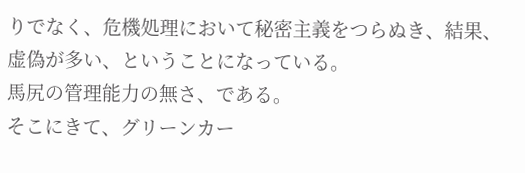りでなく、危機処理において秘密主義をつらぬき、結果、虚偽が多い、ということになっている。
馬尻の管理能力の無さ、である。
そこにきて、グリーンカー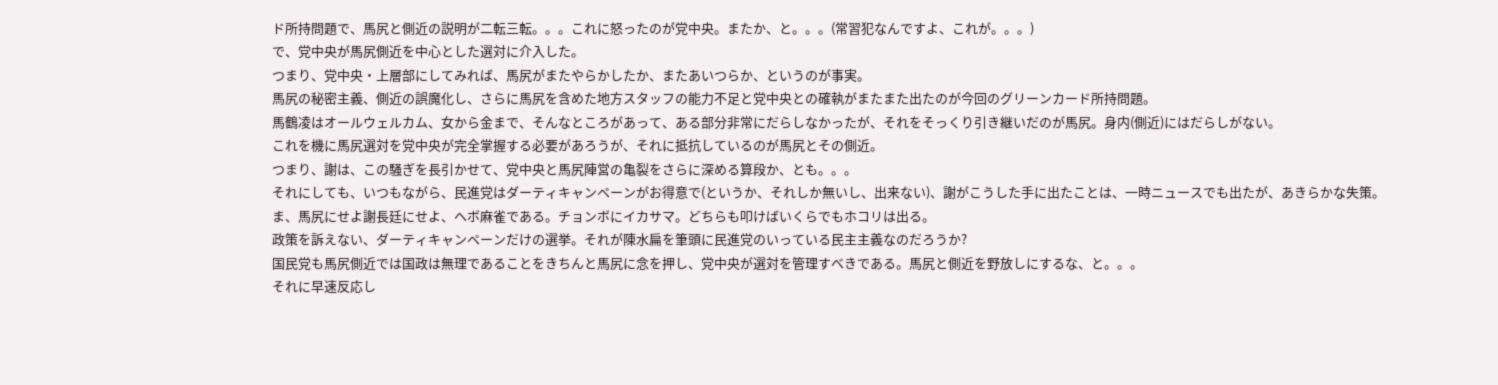ド所持問題で、馬尻と側近の説明が二転三転。。。これに怒ったのが党中央。またか、と。。。(常習犯なんですよ、これが。。。)
で、党中央が馬尻側近を中心とした選対に介入した。
つまり、党中央・上層部にしてみれば、馬尻がまたやらかしたか、またあいつらか、というのが事実。
馬尻の秘密主義、側近の誤魔化し、さらに馬尻を含めた地方スタッフの能力不足と党中央との確執がまたまた出たのが今回のグリーンカード所持問題。
馬鶴凌はオールウェルカム、女から金まで、そんなところがあって、ある部分非常にだらしなかったが、それをそっくり引き継いだのが馬尻。身内(側近)にはだらしがない。
これを機に馬尻選対を党中央が完全掌握する必要があろうが、それに抵抗しているのが馬尻とその側近。
つまり、謝は、この騒ぎを長引かせて、党中央と馬尻陣営の亀裂をさらに深める算段か、とも。。。
それにしても、いつもながら、民進党はダーティキャンペーンがお得意で(というか、それしか無いし、出来ない)、謝がこうした手に出たことは、一時ニュースでも出たが、あきらかな失策。
ま、馬尻にせよ謝長廷にせよ、ヘボ麻雀である。チョンボにイカサマ。どちらも叩けばいくらでもホコリは出る。
政策を訴えない、ダーティキャンペーンだけの選挙。それが陳水扁を筆頭に民進党のいっている民主主義なのだろうか?
国民党も馬尻側近では国政は無理であることをきちんと馬尻に念を押し、党中央が選対を管理すべきである。馬尻と側近を野放しにするな、と。。。
それに早速反応し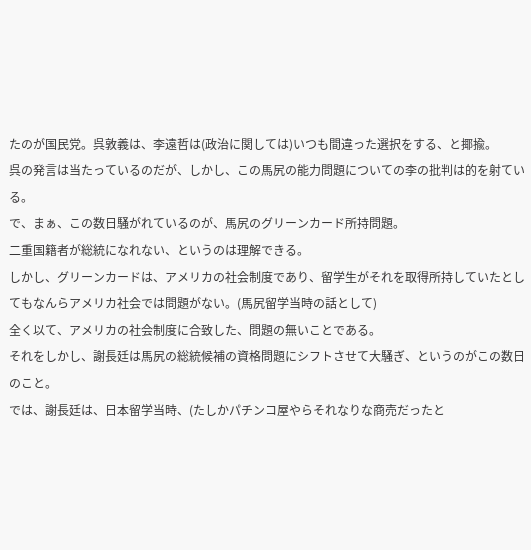たのが国民党。呉敦義は、李遠哲は(政治に関しては)いつも間違った選択をする、と揶揄。
呉の発言は当たっているのだが、しかし、この馬尻の能力問題についての李の批判は的を射ている。
で、まぁ、この数日騒がれているのが、馬尻のグリーンカード所持問題。
二重国籍者が総統になれない、というのは理解できる。
しかし、グリーンカードは、アメリカの社会制度であり、留学生がそれを取得所持していたとしてもなんらアメリカ社会では問題がない。(馬尻留学当時の話として)
全く以て、アメリカの社会制度に合致した、問題の無いことである。
それをしかし、謝長廷は馬尻の総統候補の資格問題にシフトさせて大騒ぎ、というのがこの数日のこと。
では、謝長廷は、日本留学当時、(たしかパチンコ屋やらそれなりな商売だったと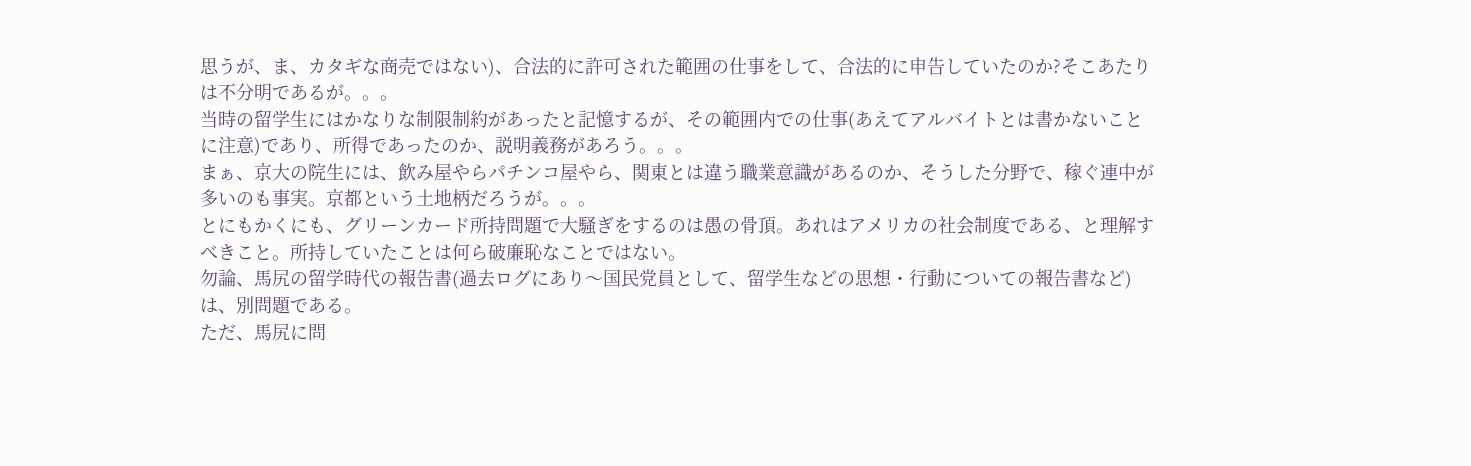思うが、ま、カタギな商売ではない)、合法的に許可された範囲の仕事をして、合法的に申告していたのか?そこあたりは不分明であるが。。。
当時の留学生にはかなりな制限制約があったと記憶するが、その範囲内での仕事(あえてアルバイトとは書かないことに注意)であり、所得であったのか、説明義務があろう。。。
まぁ、京大の院生には、飲み屋やらパチンコ屋やら、関東とは違う職業意識があるのか、そうした分野で、稼ぐ連中が多いのも事実。京都という土地柄だろうが。。。
とにもかくにも、グリーンカード所持問題で大騒ぎをするのは愚の骨頂。あれはアメリカの社会制度である、と理解すべきこと。所持していたことは何ら破廉恥なことではない。
勿論、馬尻の留学時代の報告書(過去ログにあり〜国民党員として、留学生などの思想・行動についての報告書など)は、別問題である。
ただ、馬尻に問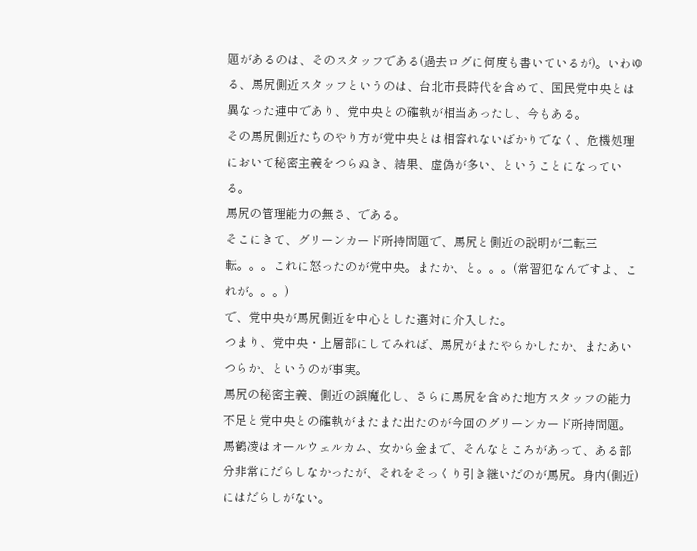題があるのは、そのスタッフである(過去ログに何度も書いているが)。いわゆる、馬尻側近スタッフというのは、台北市長時代を含めて、国民党中央とは異なった連中であり、党中央との確執が相当あったし、今もある。
その馬尻側近たちのやり方が党中央とは相容れないばかりでなく、危機処理において秘密主義をつらぬき、結果、虚偽が多い、ということになっている。
馬尻の管理能力の無さ、である。
そこにきて、グリーンカード所持問題で、馬尻と側近の説明が二転三転。。。これに怒ったのが党中央。またか、と。。。(常習犯なんですよ、これが。。。)
で、党中央が馬尻側近を中心とした選対に介入した。
つまり、党中央・上層部にしてみれば、馬尻がまたやらかしたか、またあいつらか、というのが事実。
馬尻の秘密主義、側近の誤魔化し、さらに馬尻を含めた地方スタッフの能力不足と党中央との確執がまたまた出たのが今回のグリーンカード所持問題。
馬鶴凌はオールウェルカム、女から金まで、そんなところがあって、ある部分非常にだらしなかったが、それをそっくり引き継いだのが馬尻。身内(側近)にはだらしがない。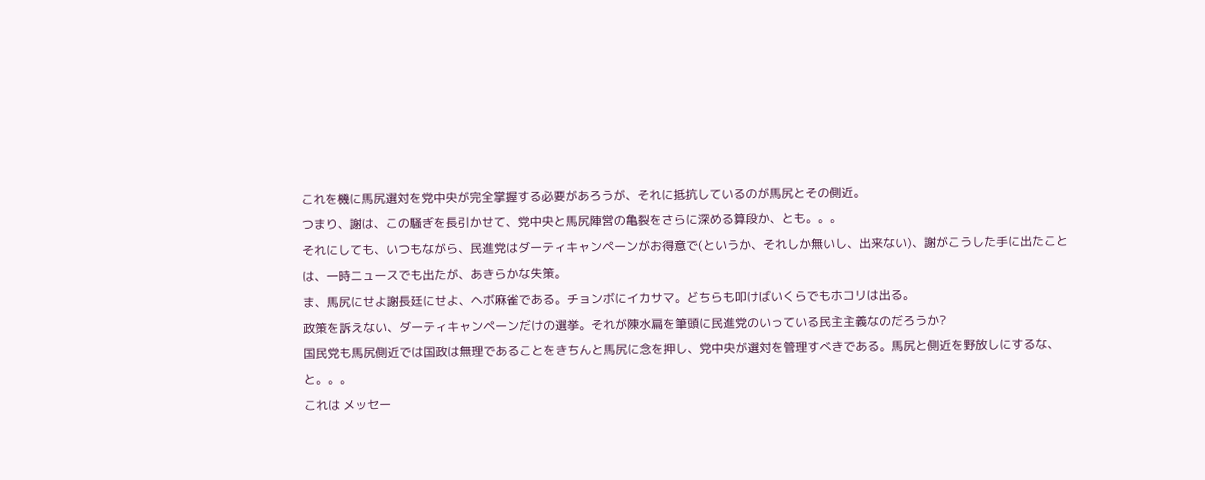これを機に馬尻選対を党中央が完全掌握する必要があろうが、それに抵抗しているのが馬尻とその側近。
つまり、謝は、この騒ぎを長引かせて、党中央と馬尻陣営の亀裂をさらに深める算段か、とも。。。
それにしても、いつもながら、民進党はダーティキャンペーンがお得意で(というか、それしか無いし、出来ない)、謝がこうした手に出たことは、一時ニュースでも出たが、あきらかな失策。
ま、馬尻にせよ謝長廷にせよ、ヘボ麻雀である。チョンボにイカサマ。どちらも叩けばいくらでもホコリは出る。
政策を訴えない、ダーティキャンペーンだけの選挙。それが陳水扁を筆頭に民進党のいっている民主主義なのだろうか?
国民党も馬尻側近では国政は無理であることをきちんと馬尻に念を押し、党中央が選対を管理すべきである。馬尻と側近を野放しにするな、と。。。
これは メッセー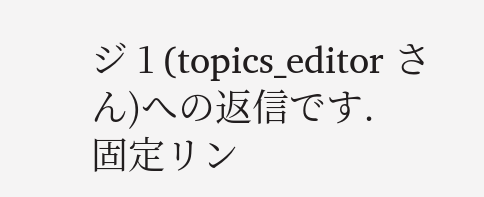ジ 1 (topics_editor さん)への返信です.
固定リン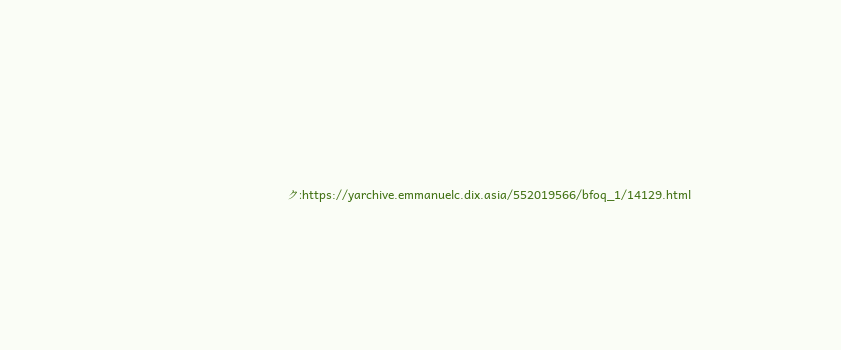ク:https://yarchive.emmanuelc.dix.asia/552019566/bfoq_1/14129.html